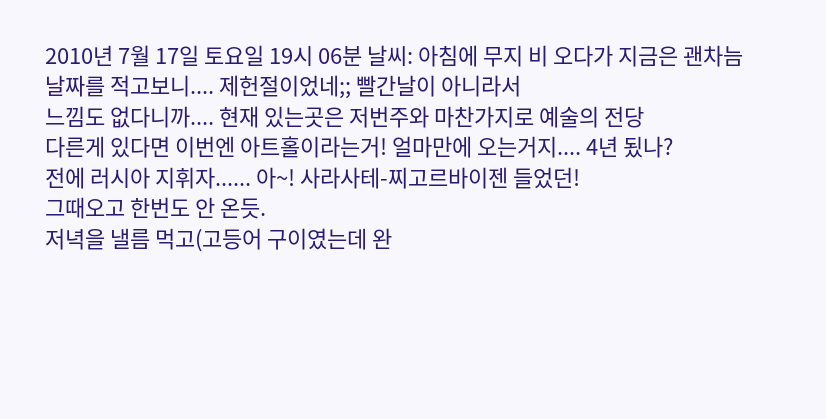2010년 7월 17일 토요일 19시 06분 날씨: 아침에 무지 비 오다가 지금은 괜차늠
날짜를 적고보니.... 제헌절이었네;; 빨간날이 아니라서
느낌도 없다니까.... 현재 있는곳은 저번주와 마찬가지로 예술의 전당
다른게 있다면 이번엔 아트홀이라는거! 얼마만에 오는거지.... 4년 됬나?
전에 러시아 지휘자...... 아~! 사라사테-찌고르바이젠 들었던!
그때오고 한번도 안 온듯.
저녁을 낼름 먹고(고등어 구이였는데 완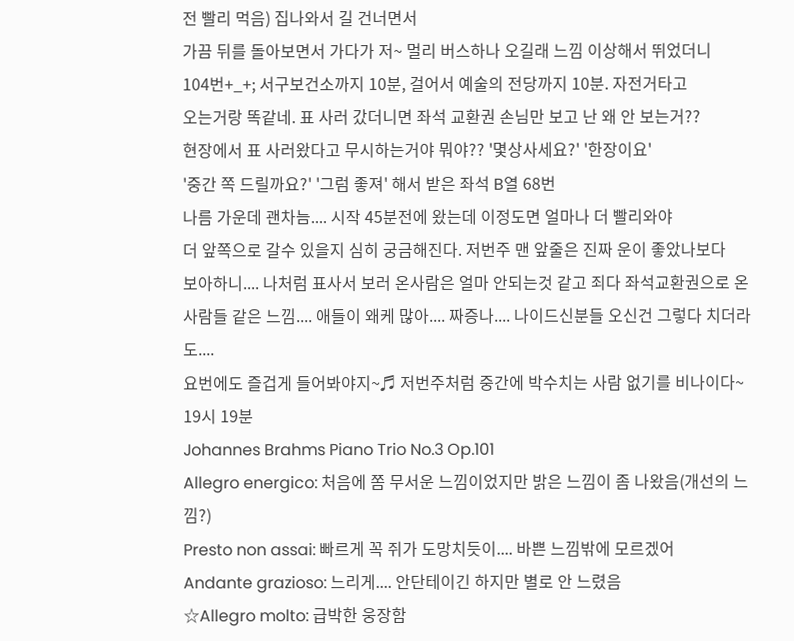전 빨리 먹음) 집나와서 길 건너면서
가끔 뒤를 돌아보면서 가다가 저~ 멀리 버스하나 오길래 느낌 이상해서 뛰었더니
104번+_+; 서구보건소까지 10분, 걸어서 예술의 전당까지 10분. 자전거타고
오는거랑 똑같네. 표 사러 갔더니면 좌석 교환권 손님만 보고 난 왜 안 보는거??
현장에서 표 사러왔다고 무시하는거야 뭐야?? '몇상사세요?' '한장이요'
'중간 쪽 드릴까요?' '그럼 좋져' 해서 받은 좌석 B열 68번
나름 가운데 괜차늠.... 시작 45분전에 왔는데 이정도면 얼마나 더 빨리와야
더 앞쪽으로 갈수 있을지 심히 궁금해진다. 저번주 맨 앞줄은 진짜 운이 좋았나보다
보아하니.... 나처럼 표사서 보러 온사람은 얼마 안되는것 같고 죄다 좌석교환권으로 온
사람들 같은 느낌.... 애들이 왜케 많아.... 짜증나.... 나이드신분들 오신건 그렇다 치더라도....
요번에도 즐겁게 들어봐야지~♬ 저번주처럼 중간에 박수치는 사람 없기를 비나이다~ 19시 19분
Johannes Brahms Piano Trio No.3 Op.101
Allegro energico: 처음에 쫌 무서운 느낌이었지만 밝은 느낌이 좀 나왔음(개선의 느낌?)
Presto non assai: 빠르게 꼭 쥐가 도망치듯이.... 바쁜 느낌밖에 모르겠어
Andante grazioso: 느리게.... 안단테이긴 하지만 별로 안 느렸음
☆Allegro molto: 급박한 웅장함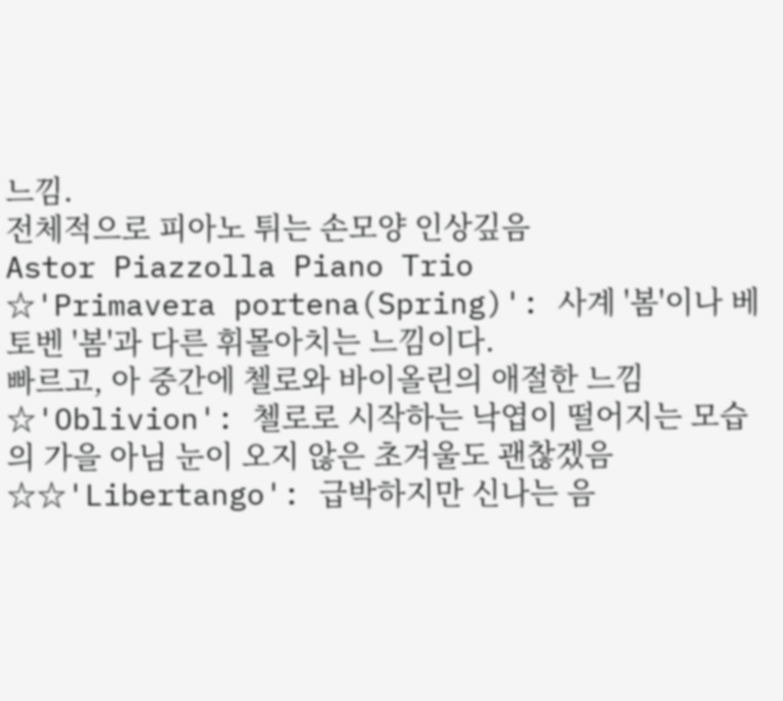느낌.
전체적으로 피아노 튀는 손모양 인상깊음
Astor Piazzolla Piano Trio
☆'Primavera portena(Spring)': 사계 '봄'이나 베토벤 '봄'과 다른 휘몰아치는 느낌이다.
빠르고, 아 중간에 첼로와 바이올린의 애절한 느낌
☆'Oblivion': 첼로로 시작하는 낙엽이 떨어지는 모습의 가을 아님 눈이 오지 않은 초겨울도 괜찮겠음
☆☆'Libertango': 급박하지만 신나는 음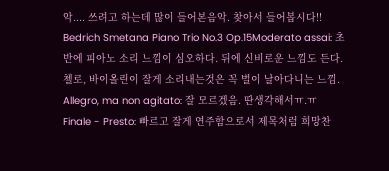악.... 쓰려고 하는데 많이 들어본음악. 찾아서 들어봅시다!!
Bedrich Smetana Piano Trio No.3 Op.15Moderato assai: 초반에 피아노 소리 느낌이 심오하다. 뒤에 신비로운 느낌도 든다.
첼로, 바이올린이 잘게 소리내는것은 꼭 벌이 날아다니는 느낌.
Allegro, ma non agitato: 잘 모르겠음. 딴생각해서ㅠ.ㅠ
Finale - Presto: 빠르고 잘게 연주함으로서 제목처럼 희망찬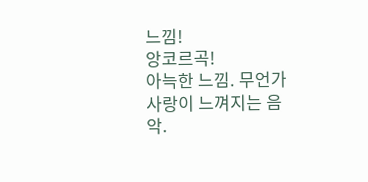느낌!
앙코르곡!
아늑한 느낌. 무언가 사랑이 느껴지는 음악.